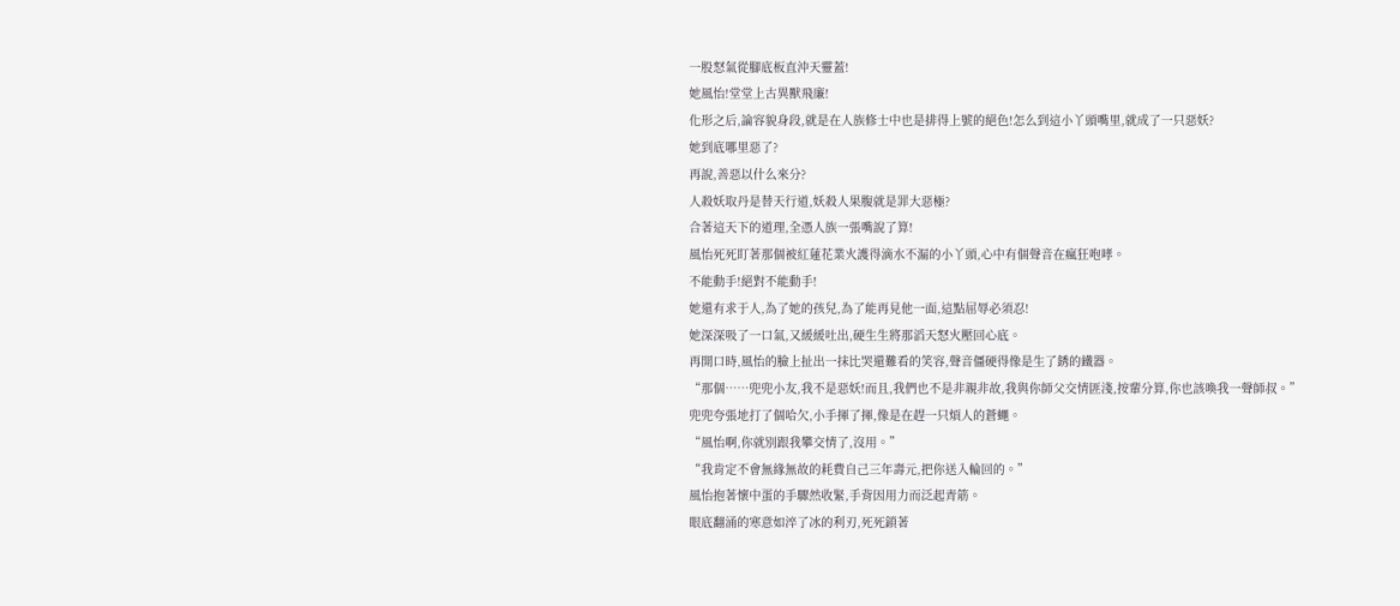一股怒氣從腳底板直沖天靈蓋!
她風怡!堂堂上古異獸飛廉!
化形之后,論容貌身段,就是在人族修士中也是排得上號的絕色!怎么到這小丫頭嘴里,就成了一只惡妖?
她到底哪里惡了?
再說,善惡以什么來分?
人殺妖取丹是替天行道,妖殺人果腹就是罪大惡極?
合著這天下的道理,全憑人族一張嘴說了算!
風怡死死盯著那個被紅蓮花業火護得滴水不漏的小丫頭,心中有個聲音在瘋狂咆哮。
不能動手!絕對不能動手!
她還有求于人,為了她的孩兒,為了能再見他一面,這點屈辱必須忍!
她深深吸了一口氣,又緩緩吐出,硬生生將那滔天怒火壓回心底。
再開口時,風怡的臉上扯出一抹比哭還難看的笑容,聲音僵硬得像是生了銹的鐵器。
“那個……兜兜小友,我不是惡妖!而且,我們也不是非親非故,我與你師父交情匪淺,按輩分算,你也該喚我一聲師叔。”
兜兜夸張地打了個哈欠,小手揮了揮,像是在趕一只煩人的蒼蠅。
“風怡啊,你就別跟我攀交情了,沒用。”
“我肯定不會無緣無故的耗費自己三年壽元,把你送入輪回的。”
風怡抱著懷中蛋的手驟然收緊,手背因用力而泛起青筋。
眼底翻涌的寒意如淬了冰的利刃,死死鎖著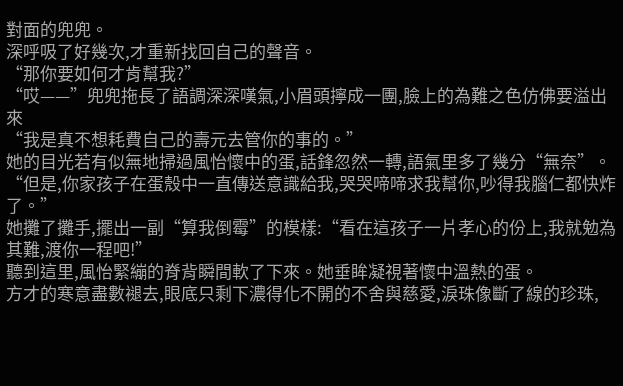對面的兜兜。
深呼吸了好幾次,才重新找回自己的聲音。
“那你要如何才肯幫我?”
“哎——”兜兜拖長了語調深深嘆氣,小眉頭擰成一團,臉上的為難之色仿佛要溢出來
“我是真不想耗費自己的壽元去管你的事的。”
她的目光若有似無地掃過風怡懷中的蛋,話鋒忽然一轉,語氣里多了幾分“無奈”。
“但是,你家孩子在蛋殼中一直傳送意識給我,哭哭啼啼求我幫你,吵得我腦仁都快炸了。”
她攤了攤手,擺出一副“算我倒霉”的模樣:“看在這孩子一片孝心的份上,我就勉為其難,渡你一程吧!”
聽到這里,風怡緊繃的脊背瞬間軟了下來。她垂眸凝視著懷中溫熱的蛋。
方才的寒意盡數褪去,眼底只剩下濃得化不開的不舍與慈愛,淚珠像斷了線的珍珠,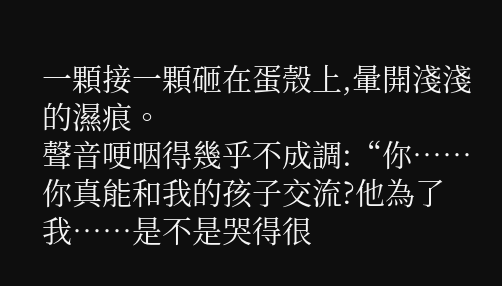一顆接一顆砸在蛋殼上,暈開淺淺的濕痕。
聲音哽咽得幾乎不成調:“你……你真能和我的孩子交流?他為了我……是不是哭得很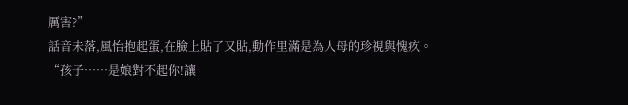厲害?”
話音未落,風怡抱起蛋,在臉上貼了又貼,動作里滿是為人母的珍視與愧疚。
“孩子……是娘對不起你!讓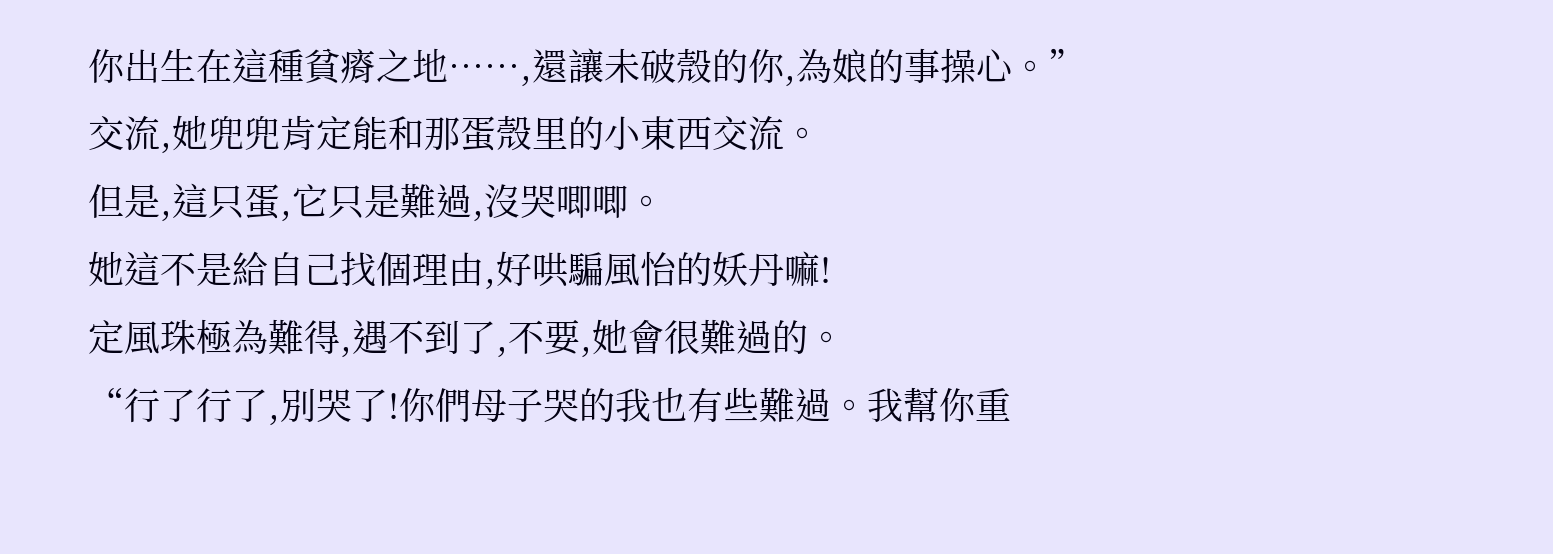你出生在這種貧瘠之地……,還讓未破殼的你,為娘的事操心。”
交流,她兜兜肯定能和那蛋殼里的小東西交流。
但是,這只蛋,它只是難過,沒哭唧唧。
她這不是給自己找個理由,好哄騙風怡的妖丹嘛!
定風珠極為難得,遇不到了,不要,她會很難過的。
“行了行了,別哭了!你們母子哭的我也有些難過。我幫你重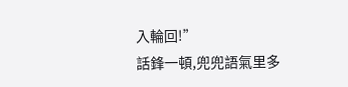入輪回!”
話鋒一頓,兜兜語氣里多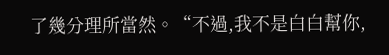了幾分理所當然。“不過,我不是白白幫你,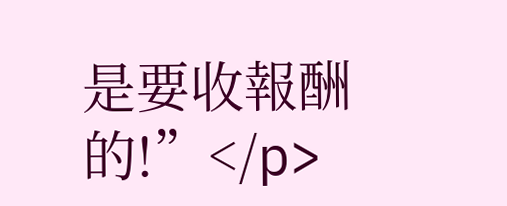是要收報酬的!”</p>